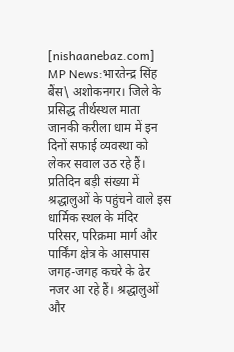[nishaanebaz.com] MP News:भारतेन्द्र सिंह बैंस\ अशोकनगर। जिले के प्रसिद्ध तीर्थस्थल माता जानकी करीला धाम में इन दिनों सफाई व्यवस्था को लेकर सवाल उठ रहे हैं। प्रतिदिन बड़ी संख्या में श्रद्धालुओं के पहुंचने वाले इस धार्मिक स्थल के मंदिर परिसर, परिक्रमा मार्ग और पार्किंग क्षेत्र के आसपास जगह-जगह कचरे के ढेर नजर आ रहे हैं। श्रद्धालुओं और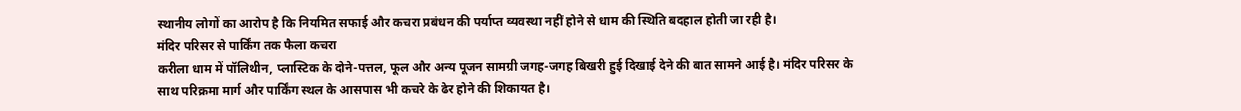स्थानीय लोगों का आरोप है कि नियमित सफाई और कचरा प्रबंधन की पर्याप्त व्यवस्था नहीं होने से धाम की स्थिति बदहाल होती जा रही है।
मंदिर परिसर से पार्किंग तक फैला कचरा
करीला धाम में पॉलिथीन, प्लास्टिक के दोने-पत्तल, फूल और अन्य पूजन सामग्री जगह-जगह बिखरी हुई दिखाई देने की बात सामने आई है। मंदिर परिसर के साथ परिक्रमा मार्ग और पार्किंग स्थल के आसपास भी कचरे के ढेर होने की शिकायत है।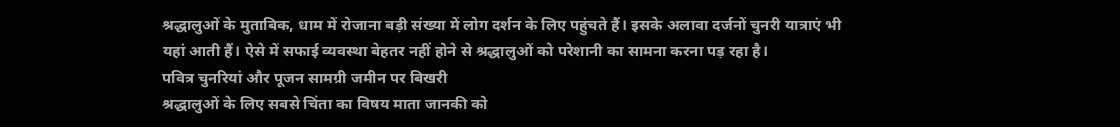श्रद्धालुओं के मुताबिक, धाम में रोजाना बड़ी संख्या में लोग दर्शन के लिए पहुंचते हैं। इसके अलावा दर्जनों चुनरी यात्राएं भी यहां आती हैं। ऐसे में सफाई व्यवस्था बेहतर नहीं होने से श्रद्धालुओं को परेशानी का सामना करना पड़ रहा है।
पवित्र चुनरियां और पूजन सामग्री जमीन पर बिखरी
श्रद्धालुओं के लिए सबसे चिंता का विषय माता जानकी को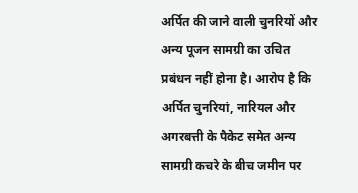अर्पित की जाने वाली चुनरियों और अन्य पूजन सामग्री का उचित प्रबंधन नहीं होना है। आरोप है कि अर्पित चुनरियां, नारियल और अगरबत्ती के पैकेट समेत अन्य सामग्री कचरे के बीच जमीन पर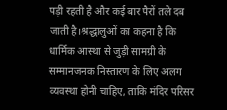पड़ी रहती है और कई बार पैरों तले दब जाती है।श्रद्धालुओं का कहना है कि धार्मिक आस्था से जुड़ी सामग्री के सम्मानजनक निस्तारण के लिए अलग व्यवस्था होनी चाहिए, ताकि मंदिर परिसर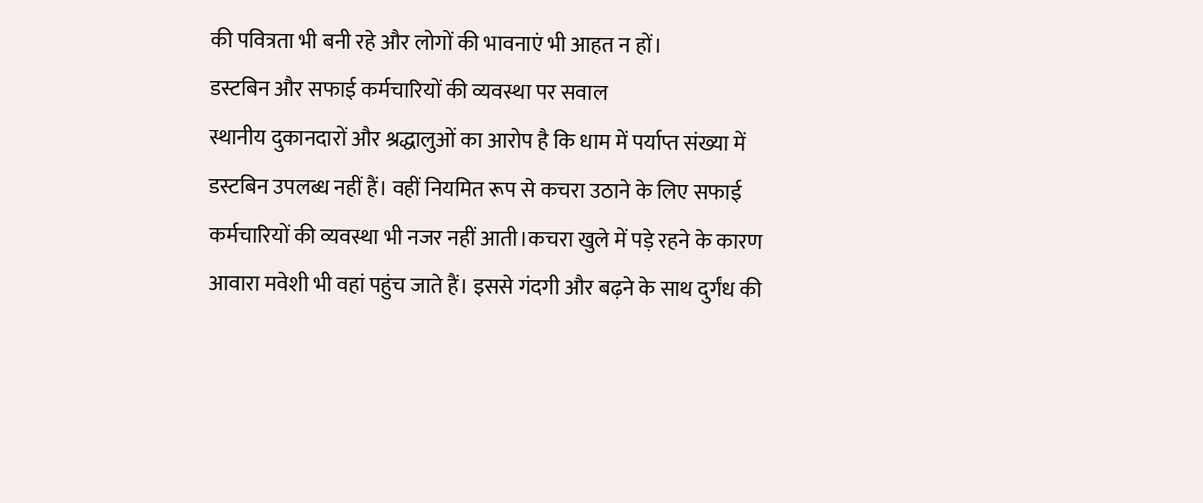की पवित्रता भी बनी रहे और लोगों की भावनाएं भी आहत न हों।
डस्टबिन और सफाई कर्मचारियों की व्यवस्था पर सवाल
स्थानीय दुकानदारों और श्रद्धालुओं का आरोप है कि धाम में पर्याप्त संख्या में डस्टबिन उपलब्ध नहीं हैं। वहीं नियमित रूप से कचरा उठाने के लिए सफाई कर्मचारियों की व्यवस्था भी नजर नहीं आती।कचरा खुले में पड़े रहने के कारण आवारा मवेशी भी वहां पहुंच जाते हैं। इससे गंदगी और बढ़ने के साथ दुर्गंध की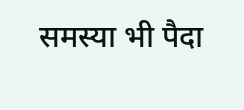समस्या भी पैदा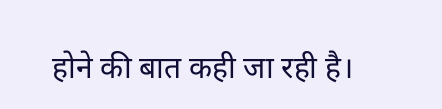होने की बात कही जा रही है।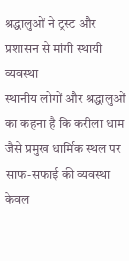श्रद्धालुओं ने ट्रस्ट और प्रशासन से मांगी स्थायी व्यवस्था
स्थानीय लोगों और श्रद्धालुओं का कहना है कि करीला धाम जैसे प्रमुख धार्मिक स्थल पर साफ-सफाई की व्यवस्था केवल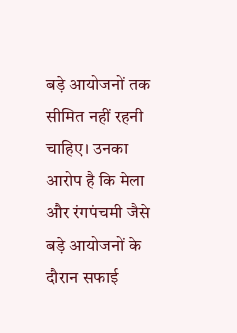बड़े आयोजनों तक सीमित नहीं रहनी चाहिए। उनका आरोप है कि मेला और रंगपंचमी जैसे बड़े आयोजनों के दौरान सफाई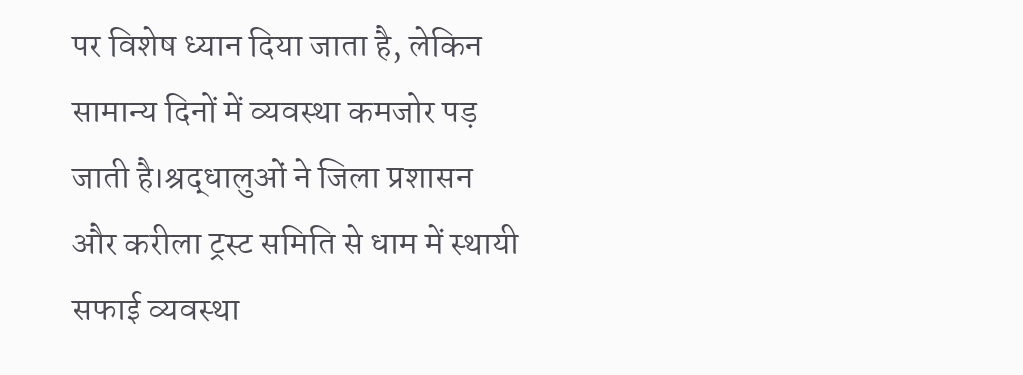पर विशेष ध्यान दिया जाता है, लेकिन सामान्य दिनों में व्यवस्था कमजोर पड़ जाती है।श्रद्धालुओं ने जिला प्रशासन और करीला ट्रस्ट समिति से धाम में स्थायी सफाई व्यवस्था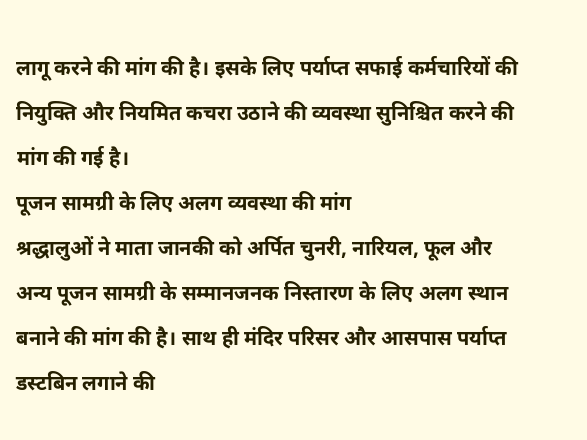लागू करने की मांग की है। इसके लिए पर्याप्त सफाई कर्मचारियों की नियुक्ति और नियमित कचरा उठाने की व्यवस्था सुनिश्चित करने की मांग की गई है।
पूजन सामग्री के लिए अलग व्यवस्था की मांग
श्रद्धालुओं ने माता जानकी को अर्पित चुनरी, नारियल, फूल और अन्य पूजन सामग्री के सम्मानजनक निस्तारण के लिए अलग स्थान बनाने की मांग की है। साथ ही मंदिर परिसर और आसपास पर्याप्त डस्टबिन लगाने की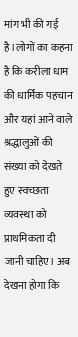मांग भी की गई है।लोगों का कहना है कि करीला धाम की धार्मिक पहचान और यहां आने वाले श्रद्धालुओं की संख्या को देखते हुए स्वच्छता व्यवस्था को प्राथमिकता दी जानी चाहिए। अब देखना होगा कि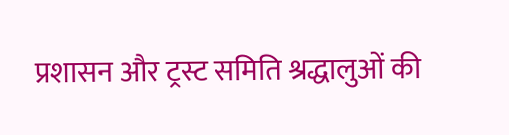प्रशासन और ट्रस्ट समिति श्रद्धालुओं की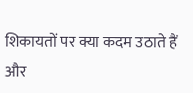शिकायतों पर क्या कदम उठाते हैं और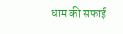धाम की सफाई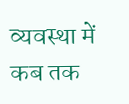व्यवस्था में कब तक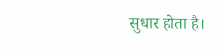सुधार होता है।